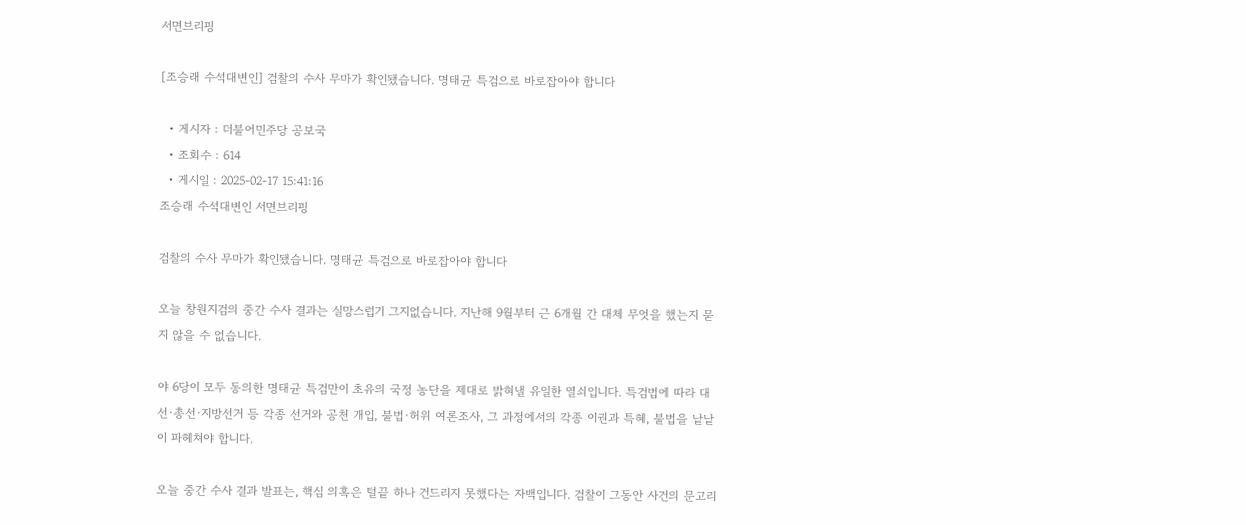서면브리핑

[조승래 수석대변인] 검찰의 수사 무마가 확인됐습니다. 명태균 특검으로 바로잡아야 합니다

  • 게시자 : 더불어민주당 공보국
  • 조회수 : 614
  • 게시일 : 2025-02-17 15:41:16
조승래 수석대변인 서면브리핑

검찰의 수사 무마가 확인됐습니다. 명태균 특검으로 바로잡아야 합니다

오늘 창원지검의 중간 수사 결과는 실망스럽기 그지없습니다. 지난해 9월부터 근 6개월 간 대체 무엇을 했는지 묻지 않을 수 없습니다.

야 6당이 모두 동의한 명태균 특검만이 초유의 국정 농단을 제대로 밝혀낼 유일한 열쇠입니다. 특검법에 따라 대선·총선·지방선거 등 각종 선거와 공천 개입, 불법·허위 여론조사, 그 과정에서의 각종 이권과 특혜, 불법을 낱낱이 파헤쳐야 합니다.

오늘 중간 수사 결과 발표는, 핵심 의혹은 털끝 하나 건드리지 못했다는 자백입니다. 검찰이 그동안 사건의 문고리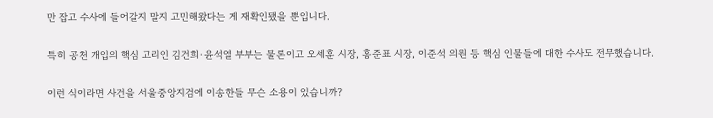만 잡고 수사에 들어갈지 말지 고민해왔다는 게 재확인됐을 뿐입니다.

특히 공천 개입의 핵심 고리인 김건희·윤석열 부부는 물론이고 오세훈 시장, 홍준표 시장, 이준석 의원 등 핵심 인물들에 대한 수사도 전무했습니다.

이런 식이라면 사건을 서울중앙지검에 이송한들 무슨 소용이 있습니까?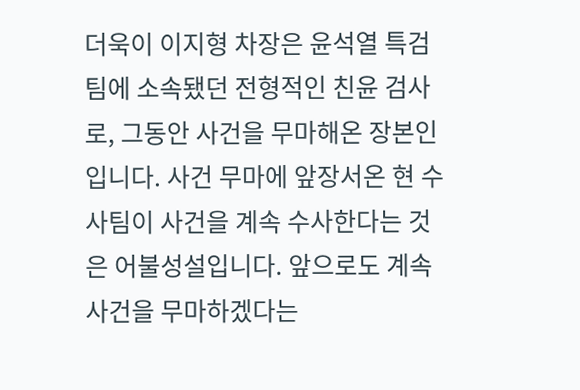더욱이 이지형 차장은 윤석열 특검팀에 소속됐던 전형적인 친윤 검사로, 그동안 사건을 무마해온 장본인입니다. 사건 무마에 앞장서온 현 수사팀이 사건을 계속 수사한다는 것은 어불성설입니다. 앞으로도 계속 사건을 무마하겠다는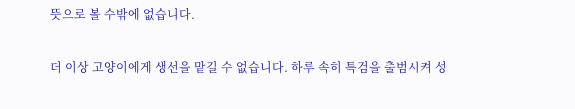뜻으로 볼 수밖에 없습니다.

더 이상 고양이에게 생선을 맡길 수 없습니다. 하루 속히 특검을 출범시켜 성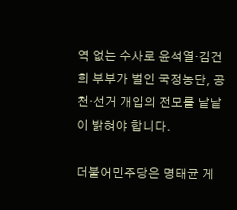역 없는 수사로 윤석열·김건희 부부가 벌인 국정농단, 공천·선거 개입의 전모를 낱낱이 밝혀야 합니다.

더불어민주당은 명태균 게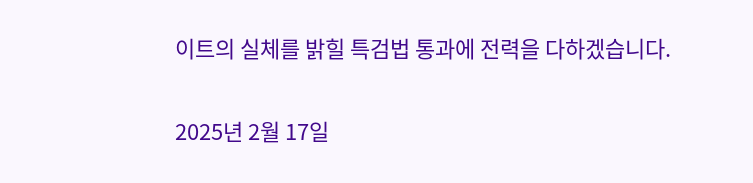이트의 실체를 밝힐 특검법 통과에 전력을 다하겠습니다.

2025년 2월 17일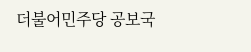더불어민주당 공보국